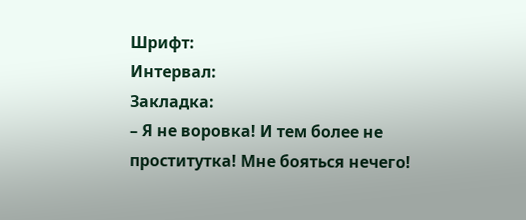Шрифт:
Интервал:
Закладка:
– Я не воровка! И тем более не проститутка! Мне бояться нечего!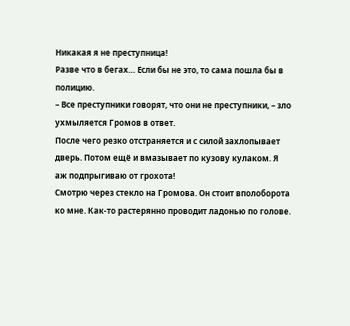Никакая я не преступница!
Разве что в бегах… Если бы не это, то сама пошла бы в полицию.
– Все преступники говорят, что они не преступники, – зло ухмыляется Громов в ответ.
После чего резко отстраняется и с силой захлопывает дверь. Потом ещё и вмазывает по кузову кулаком. Я аж подпрыгиваю от грохота!
Смотрю через стекло на Громова. Он стоит вполоборота ко мне. Как-то растерянно проводит ладонью по голове.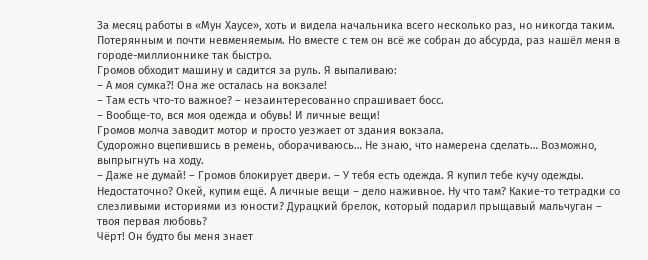За месяц работы в «Мун Хаусе», хоть и видела начальника всего несколько раз, но никогда таким. Потерянным и почти невменяемым. Но вместе с тем он всё же собран до абсурда, раз нашёл меня в городе-миллионнике так быстро.
Громов обходит машину и садится за руль. Я выпаливаю:
– А моя сумка?! Она же осталась на вокзале!
– Там есть что-то важное? – незаинтересованно спрашивает босс.
– Вообще-то, вся моя одежда и обувь! И личные вещи!
Громов молча заводит мотор и просто уезжает от здания вокзала.
Судорожно вцепившись в ремень, оборачиваюсь… Не знаю, что намерена сделать… Возможно, выпрыгнуть на ходу.
– Даже не думай! – Громов блокирует двери. – У тебя есть одежда. Я купил тебе кучу одежды. Недостаточно? Окей, купим ещё. А личные вещи – дело наживное. Ну что там? Какие-то тетрадки со слезливыми историями из юности? Дурацкий брелок, который подарил прыщавый мальчуган – твоя первая любовь?
Чёрт! Он будто бы меня знает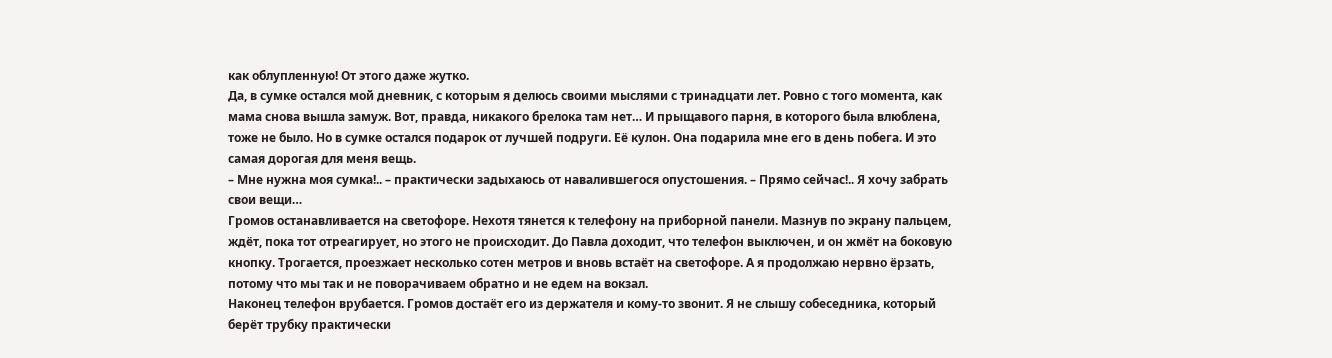как облупленную! От этого даже жутко.
Да, в сумке остался мой дневник, с которым я делюсь своими мыслями с тринадцати лет. Ровно с того момента, как мама снова вышла замуж. Вот, правда, никакого брелока там нет… И прыщавого парня, в которого была влюблена, тоже не было. Но в сумке остался подарок от лучшей подруги. Её кулон. Она подарила мне его в день побега. И это самая дорогая для меня вещь.
– Мне нужна моя сумка!.. – практически задыхаюсь от навалившегося опустошения. – Прямо сейчас!.. Я хочу забрать свои вещи…
Громов останавливается на светофоре. Нехотя тянется к телефону на приборной панели. Мазнув по экрану пальцем, ждёт, пока тот отреагирует, но этого не происходит. До Павла доходит, что телефон выключен, и он жмёт на боковую кнопку. Трогается, проезжает несколько сотен метров и вновь встаёт на светофоре. А я продолжаю нервно ёрзать, потому что мы так и не поворачиваем обратно и не едем на вокзал.
Наконец телефон врубается. Громов достаёт его из держателя и кому-то звонит. Я не слышу собеседника, который берёт трубку практически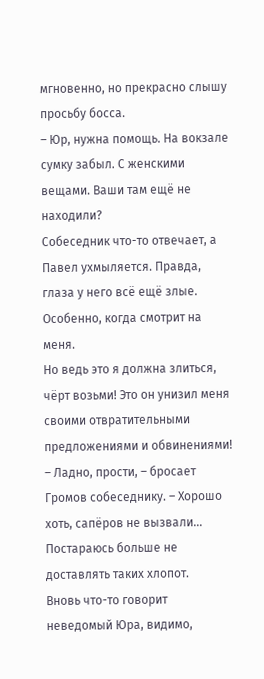мгновенно, но прекрасно слышу просьбу босса.
– Юр, нужна помощь. На вокзале сумку забыл. С женскими вещами. Ваши там ещё не находили?
Собеседник что-то отвечает, а Павел ухмыляется. Правда, глаза у него всё ещё злые. Особенно, когда смотрит на меня.
Но ведь это я должна злиться, чёрт возьми! Это он унизил меня своими отвратительными предложениями и обвинениями!
– Ладно, прости, – бросает Громов собеседнику. – Хорошо хоть, сапёров не вызвали… Постараюсь больше не доставлять таких хлопот.
Вновь что-то говорит неведомый Юра, видимо,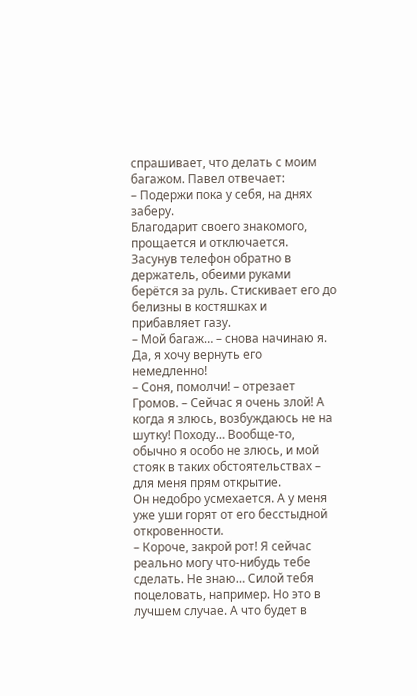спрашивает, что делать с моим багажом. Павел отвечает:
– Подержи пока у себя, на днях заберу.
Благодарит своего знакомого, прощается и отключается. Засунув телефон обратно в держатель, обеими руками берётся за руль. Стискивает его до белизны в костяшках и прибавляет газу.
– Мой багаж… – снова начинаю я.
Да, я хочу вернуть его немедленно!
– Соня, помолчи! – отрезает Громов. – Сейчас я очень злой! А когда я злюсь, возбуждаюсь не на шутку! Походу… Вообще-то, обычно я особо не злюсь, и мой стояк в таких обстоятельствах – для меня прям открытие.
Он недобро усмехается. А у меня уже уши горят от его бесстыдной откровенности.
– Короче, закрой рот! Я сейчас реально могу что-нибудь тебе сделать. Не знаю… Силой тебя поцеловать, например. Но это в лучшем случае. А что будет в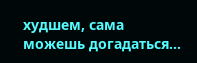худшем, сама можешь догадаться…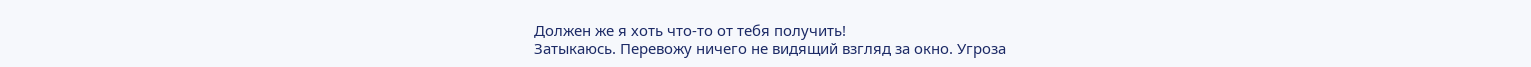Должен же я хоть что-то от тебя получить!
Затыкаюсь. Перевожу ничего не видящий взгляд за окно. Угроза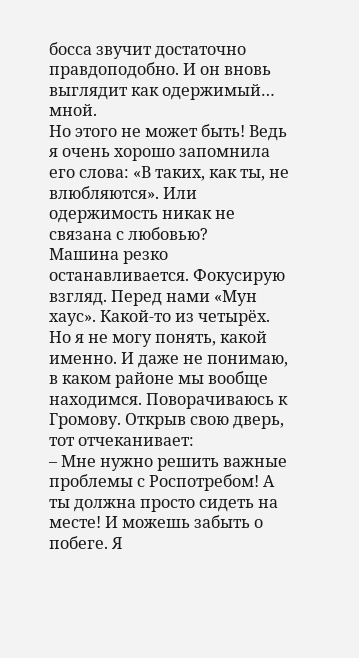босса звучит достаточно правдоподобно. И он вновь выглядит как одержимый… мной.
Но этого не может быть! Ведь я очень хорошо запомнила его слова: «В таких, как ты, не влюбляются». Или одержимость никак не связана с любовью?
Машина резко останавливается. Фокусирую взгляд. Перед нами «Мун хаус». Какой-то из четырёх. Но я не могу понять, какой именно. И даже не понимаю, в каком районе мы вообще находимся. Поворачиваюсь к Громову. Открыв свою дверь, тот отчеканивает:
– Мне нужно решить важные проблемы с Роспотребом! А ты должна просто сидеть на месте! И можешь забыть о побеге. Я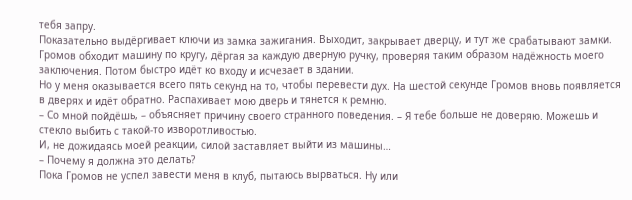тебя запру.
Показательно выдёргивает ключи из замка зажигания. Выходит, закрывает дверцу, и тут же срабатывают замки. Громов обходит машину по кругу, дёргая за каждую дверную ручку, проверяя таким образом надёжность моего заключения. Потом быстро идёт ко входу и исчезает в здании.
Но у меня оказывается всего пять секунд на то, чтобы перевести дух. На шестой секунде Громов вновь появляется в дверях и идёт обратно. Распахивает мою дверь и тянется к ремню.
– Со мной пойдёшь, – объясняет причину своего странного поведения. – Я тебе больше не доверяю. Можешь и стекло выбить с такой-то изворотливостью.
И, не дожидаясь моей реакции, силой заставляет выйти из машины…
– Почему я должна это делать?
Пока Громов не успел завести меня в клуб, пытаюсь вырваться. Ну или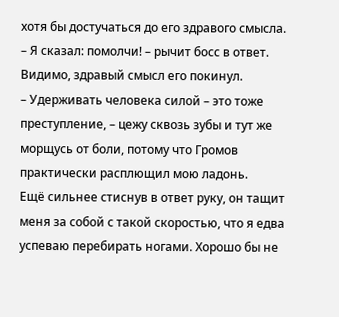хотя бы достучаться до его здравого смысла.
– Я сказал: помолчи! – рычит босс в ответ.
Видимо, здравый смысл его покинул.
– Удерживать человека силой – это тоже преступление, – цежу сквозь зубы и тут же морщусь от боли, потому что Громов практически расплющил мою ладонь.
Ещё сильнее стиснув в ответ руку, он тащит меня за собой с такой скоростью, что я едва успеваю перебирать ногами. Хорошо бы не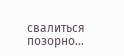свалиться позорно…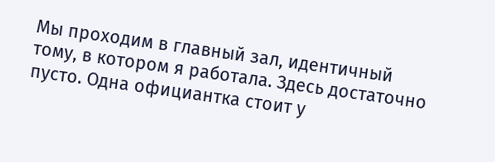Мы проходим в главный зал, идентичный тому, в котором я работала. Здесь достаточно пусто. Одна официантка стоит у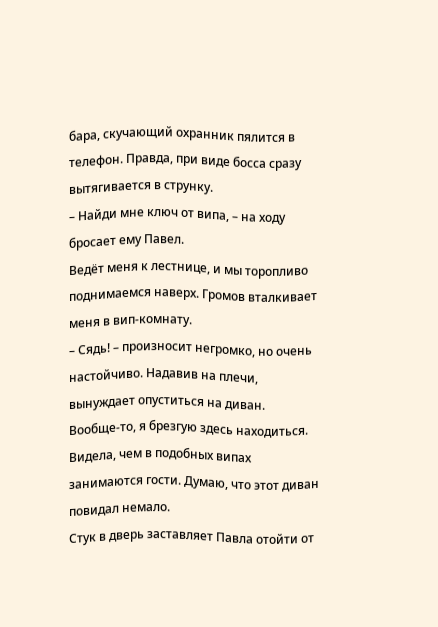бара, скучающий охранник пялится в телефон. Правда, при виде босса сразу вытягивается в струнку.
– Найди мне ключ от випа, – на ходу бросает ему Павел.
Ведёт меня к лестнице, и мы торопливо поднимаемся наверх. Громов вталкивает меня в вип-комнату.
– Сядь! – произносит негромко, но очень настойчиво. Надавив на плечи, вынуждает опуститься на диван.
Вообще-то, я брезгую здесь находиться. Видела, чем в подобных випах занимаются гости. Думаю, что этот диван повидал немало.
Стук в дверь заставляет Павла отойти от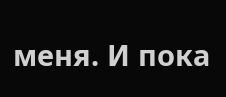меня. И пока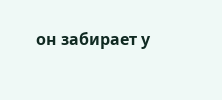он забирает у